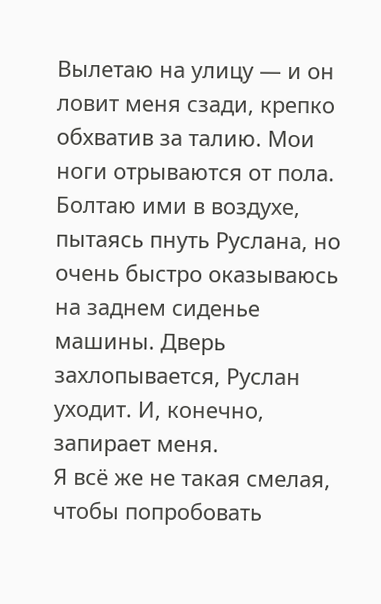Вылетаю на улицу — и он ловит меня сзади, крепко обхватив за талию. Мои ноги отрываются от пола. Болтаю ими в воздухе, пытаясь пнуть Руслана, но очень быстро оказываюсь на заднем сиденье машины. Дверь захлопывается, Руслан уходит. И, конечно, запирает меня.
Я всё же не такая смелая, чтобы попробовать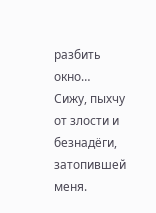разбить окно…
Сижу, пыхчу от злости и безнадёги, затопившей меня.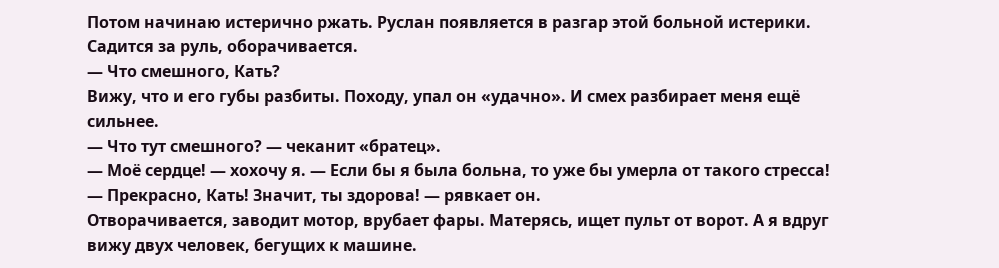Потом начинаю истерично ржать. Руслан появляется в разгар этой больной истерики. Садится за руль, оборачивается.
— Что смешного, Кать?
Вижу, что и его губы разбиты. Походу, упал он «удачно». И смех разбирает меня ещё сильнее.
— Что тут смешного? — чеканит «братец».
— Моё сердце! — хохочу я. — Если бы я была больна, то уже бы умерла от такого стресса!
— Прекрасно, Кать! Значит, ты здорова! — рявкает он.
Отворачивается, заводит мотор, врубает фары. Матерясь, ищет пульт от ворот. А я вдруг вижу двух человек, бегущих к машине.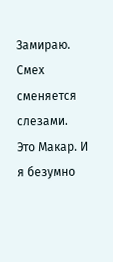Замираю. Смех сменяется слезами.
Это Макар. И я безумно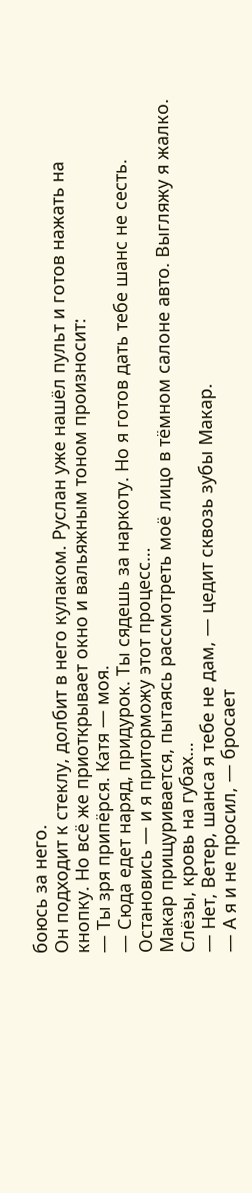боюсь за него.
Он подходит к стеклу, долбит в него кулаком. Руслан уже нашёл пульт и готов нажать на кнопку. Но всё же приоткрывает окно и вальяжным тоном произносит:
— Ты зря припёрся. Катя — моя.
— Сюда едет наряд, придурок. Ты сядешь за наркоту. Но я готов дать тебе шанс не сесть. Остановись — и я приторможу этот процесс…
Макар прищуривается, пытаясь рассмотреть моё лицо в тёмном салоне авто. Выгляжу я жалко. Слёзы, кровь на губах…
— Нет, Ветер, шанса я тебе не дам, — цедит сквозь зубы Макар.
— А я и не просил, — бросает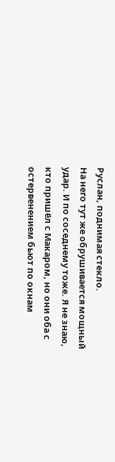Руслан, поднимая стекло.
На него тут же обрушивается мощный удар. И по соседнему тоже. Я не знаю, кто пришёл с Макаром, но они оба с остервенением бьют по окнам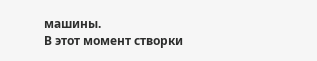машины.
В этот момент створки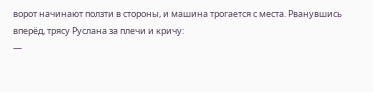ворот начинают ползти в стороны, и машина трогается с места. Рванувшись вперёд, трясу Руслана за плечи и кричу:
—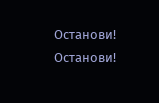Останови! Останови!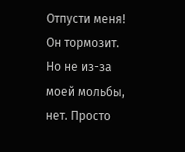Отпусти меня!
Он тормозит. Но не из-за моей мольбы, нет. Просто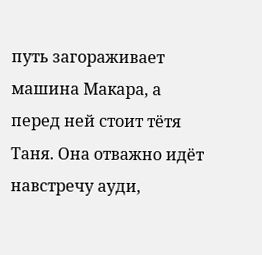путь загораживает машина Макара, а перед ней стоит тётя Таня. Она отважно идёт навстречу ауди,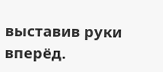выставив руки вперёд.